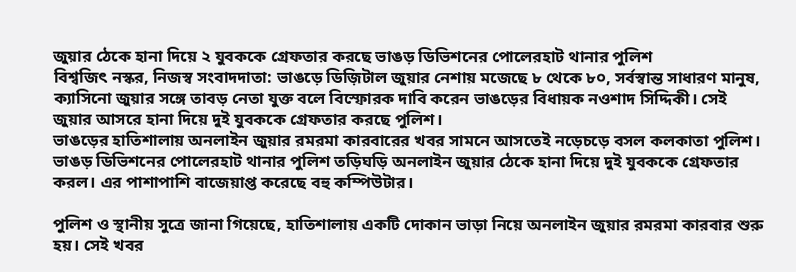জুয়ার ঠেকে হানা দিয়ে ২ যুবককে গ্রেফতার করছে ভাঙড় ডিভিশনের পোলেরহাট থানার পুলিশ
বিশ্বজিৎ নস্কর, নিজস্ব সংবাদদাতা: ভাঙড়ে ডিজ়িটাল জুয়ার নেশায় মজেছে ৮ থেকে ৮০, সর্বস্বান্ত সাধারণ মানুষ, ক্যাসিনো জুয়ার সঙ্গে তাবড় নেতা যুক্ত বলে বিস্ফোরক দাবি করেন ভাঙড়ের বিধায়ক নওশাদ সিদ্দিকী। সেই জুয়ার আসরে হানা দিয়ে দুই যুবককে গ্রেফতার করছে পুলিশ।
ভাঙড়ের হাতিশালায় অনলাইন জুয়ার রমরমা কারবারের খবর সামনে আসতেই নড়েচড়ে বসল কলকাতা পুলিশ। ভাঙড় ডিভিশনের পোলেরহাট থানার পুলিশ তড়িঘড়ি অনলাইন জুয়ার ঠেকে হানা দিয়ে দুই যুবককে গ্রেফতার করল। এর পাশাপাশি বাজেয়াপ্ত করেছে বহু কম্পিউটার।

পুলিশ ও স্থানীয় সুত্রে জানা গিয়েছে, হাতিশালায় একটি দোকান ভাড়া নিয়ে অনলাইন জুয়ার রমরমা কারবার শুরু হয়। সেই খবর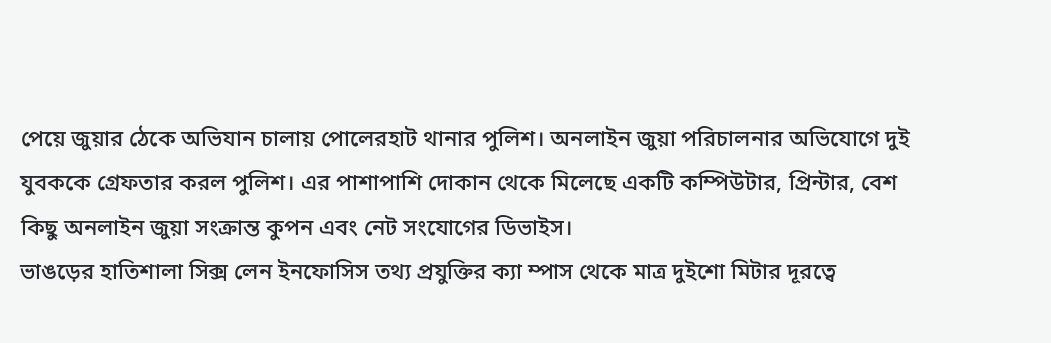পেয়ে জুয়ার ঠেকে অভিযান চালায় পোলেরহাট থানার পুলিশ। অনলাইন জুয়া পরিচালনার অভিযোগে দুই যুবককে গ্রেফতার করল পুলিশ। এর পাশাপাশি দোকান থেকে মিলেছে একটি কম্পিউটার, প্রিন্টার, বেশ কিছু অনলাইন জুয়া সংক্রান্ত কুপন এবং নেট সংযোগের ডিভাইস।
ভাঙড়ের হাতিশালা সিক্স লেন ইনফোসিস তথ্য প্রযুক্তির ক্যা ম্পাস থেকে মাত্র দুইশো মিটার দূরত্বে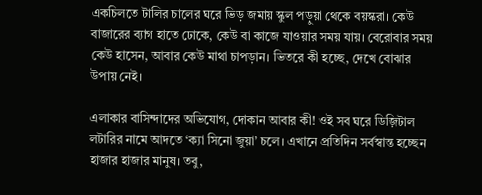একচিলতে টালির চালের ঘরে ভিড় জমায় স্কুল পড়ুয়া থেকে বয়স্করা। কেউ বাজারের ব্যাগ হাতে ঢোকে, কেউ বা কাজে যাওয়ার সময় যায়। বেরোবার সময় কেউ হাসেন, আবার কেউ মাথা চাপড়ান। ভিতরে কী হচ্ছে, দেখে বোঝার উপায় নেই।

এলাকার বাসিন্দাদের অভিযোগ, দোকান আবার কী! ওই সব ঘরে ডিজ়িটাল লটারির নামে আদতে ‘ক্যা সিনো জুয়া’ চলে। এখানে প্রতিদিন সর্বস্বান্ত হচ্ছেন হাজার হাজার মানুষ। তবু,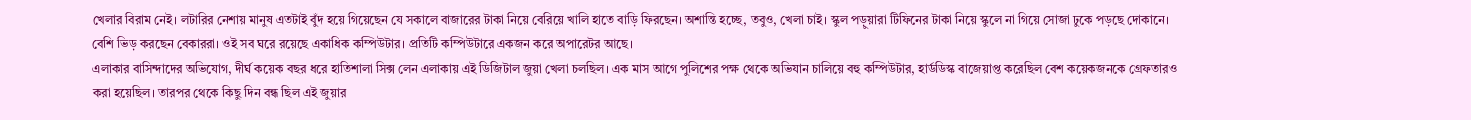খেলার বিরাম নেই। লটারির নেশায় মানুষ এতটাই বুঁদ হয়ে গিয়েছেন যে সকালে বাজারের টাকা নিয়ে বেরিয়ে খালি হাতে বাড়ি ফিরছেন। অশান্তি হচ্ছে, তবুও, খেলা চাই। স্কুল পড়ুয়ারা টিফিনের টাকা নিয়ে স্কুলে না গিয়ে সোজা ঢুকে পড়ছে দোকানে। বেশি ভিড় করছেন বেকাররা। ওই সব ঘরে রয়েছে একাধিক কম্পিউটার। প্রতিটি কম্পিউটারে একজন করে অপারেটর আছে।
এলাকার বাসিন্দাদের অভিযোগ, দীর্ঘ কয়েক বছর ধরে হাতিশালা সিক্স লেন এলাকায় এই ডিজিটাল জুয়া খেলা চলছিল। এক মাস আগে পুলিশের পক্ষ থেকে অভিযান চালিয়ে বহু কম্পিউটার, হার্ডডিস্ক বাজেয়াপ্ত করেছিল বেশ কয়েকজনকে গ্রেফতারও করা হয়েছিল। তারপর থেকে কিছু দিন বন্ধ ছিল এই জুয়ার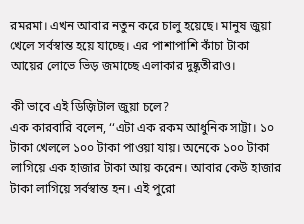রমরমা। এখন আবার নতুন করে চালু হয়েছে। মানুষ জুয়া খেলে সর্বস্বান্ত হয়ে যাচ্ছে। এর পাশাপাশি কাঁচা টাকা আয়ের লোভে ভিড় জমাচ্ছে এলাকার দুষ্কৃতীরাও।

কী ভাবে এই ডিজ়িটাল জুয়া চলে?
এক কারবারি বলেন, ‘‘এটা এক রকম আধুনিক সাট্টা। ১০ টাকা খেললে ১০০ টাকা পাওয়া যায়। অনেকে ১০০ টাকা লাগিয়ে এক হাজার টাকা আয় করেন। আবার কেউ হাজার টাকা লাগিয়ে সর্বস্বান্ত হন। এই পুরো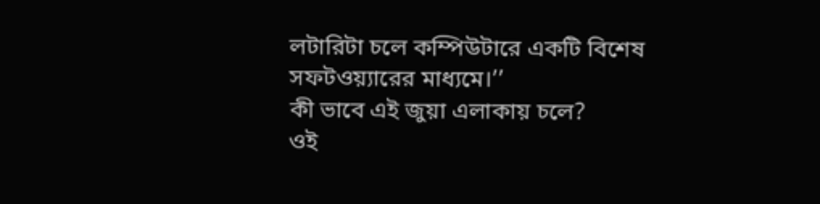লটারিটা চলে কম্পিউটারে একটি বিশেষ সফটওয়্যারের মাধ্যমে।’’
কী ভাবে এই জুয়া এলাকায় চলে?
ওই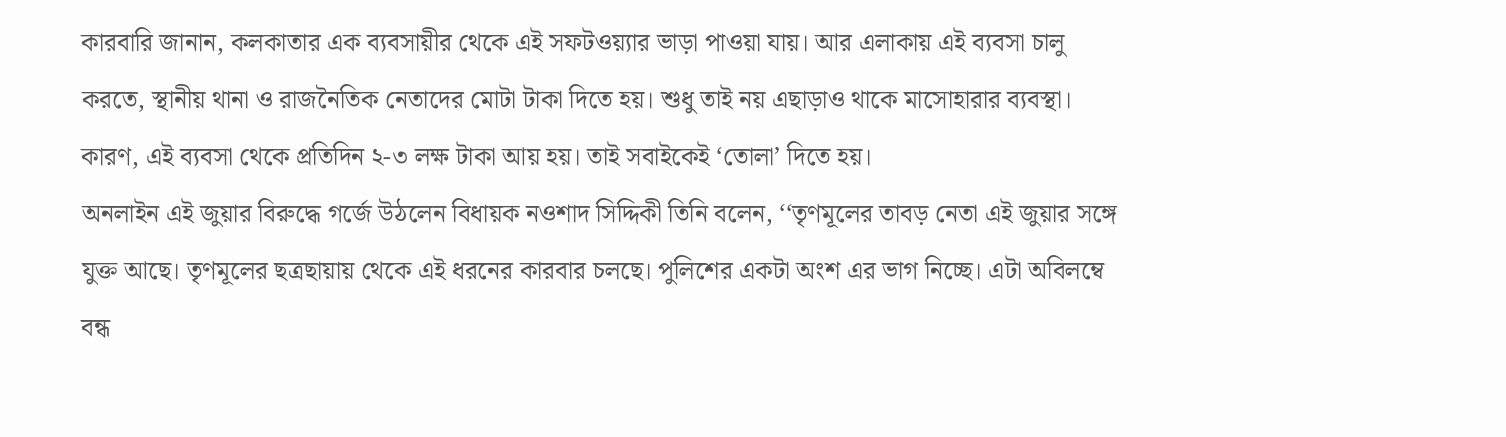কারবারি জানান, কলকাতার এক ব্যবসায়ীর থেকে এই সফটওয়্যার ভাড়া পাওয়া যায়। আর এলাকায় এই ব্যবসা চালু করতে, স্থানীয় থানা ও রাজনৈতিক নেতাদের মোটা টাকা দিতে হয়। শুধু তাই নয় এছাড়াও থাকে মাসোহারার ব্যবস্থা। কারণ, এই ব্যবসা থেকে প্রতিদিন ২-৩ লক্ষ টাকা আয় হয়। তাই সবাইকেই ‘তোলা’ দিতে হয়।
অনলাইন এই জুয়ার বিরুদ্ধে গর্জে উঠলেন বিধায়ক নওশাদ সিদ্দিকী তিনি বলেন, ‘‘তৃণমূলের তাবড় নেতা এই জুয়ার সঙ্গে যুক্ত আছে। তৃণমূলের ছত্রছায়ায় থেকে এই ধরনের কারবার চলছে। পুলিশের একটা অংশ এর ভাগ নিচ্ছে। এটা অবিলম্বে বন্ধ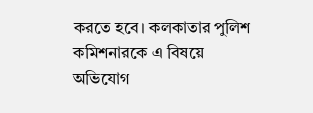করতে হবে। কলকাতার পুলিশ কমিশনারকে এ বিষয়ে অভিযোগ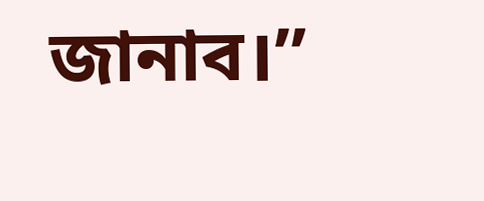জানাব।”